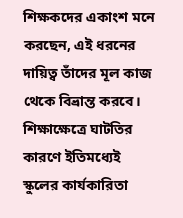শিক্ষকদের একাংশ মনে করছেন, এই ধরনের দায়িত্ব তাঁদের মূল কাজ থেকে বিভ্রান্ত করবে। শিক্ষাক্ষেত্রে ঘাটতির কারণে ইতিমধ্যেই স্কুলের কার্যকারিতা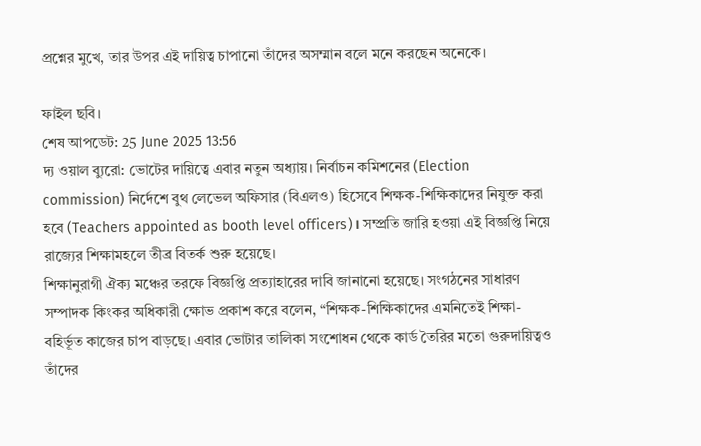প্রশ্নের মুখে, তার উপর এই দায়িত্ব চাপানো তাঁদের অসম্মান বলে মনে করছেন অনেকে।

ফাইল ছবি।
শেষ আপডেট: 25 June 2025 13:56
দ্য ওয়াল ব্যুরো: ভোটের দায়িত্বে এবার নতুন অধ্যায়। নির্বাচন কমিশনের (Election commission) নির্দেশে বুথ লেভেল অফিসার (বিএলও) হিসেবে শিক্ষক-শিক্ষিকাদের নিযুক্ত করা হবে (Teachers appointed as booth level officers)। সম্প্রতি জারি হওয়া এই বিজ্ঞপ্তি নিয়ে রাজ্যের শিক্ষামহলে তীব্র বিতর্ক শুরু হয়েছে।
শিক্ষানুরাগী ঐক্য মঞ্চের তরফে বিজ্ঞপ্তি প্রত্যাহারের দাবি জানানো হয়েছে। সংগঠনের সাধারণ সম্পাদক কিংকর অধিকারী ক্ষোভ প্রকাশ করে বলেন, “শিক্ষক-শিক্ষিকাদের এমনিতেই শিক্ষা-বহির্ভূত কাজের চাপ বাড়ছে। এবার ভোটার তালিকা সংশোধন থেকে কার্ড তৈরির মতো গুরুদায়িত্বও তাঁদের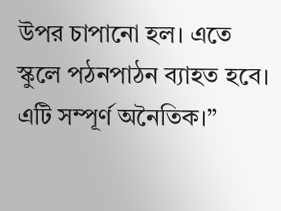উপর চাপানো হল। এতে স্কুলে পঠনপাঠন ব্যাহত হবে। এটি সম্পূর্ণ অনৈতিক।”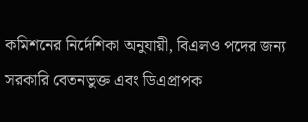কমিশনের নির্দেশিকা অনুযায়ী, বিএলও পদের জন্য সরকারি বেতনভুক্ত এবং ডিএপ্রাপক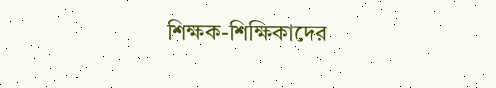শিক্ষক-শিক্ষিকাদের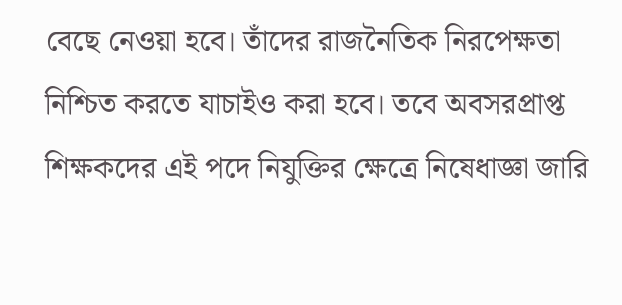বেছে নেওয়া হবে। তাঁদের রাজনৈতিক নিরপেক্ষতা নিশ্চিত করতে যাচাইও করা হবে। তবে অবসরপ্রাপ্ত শিক্ষকদের এই পদে নিযুক্তির ক্ষেত্রে নিষেধাজ্ঞা জারি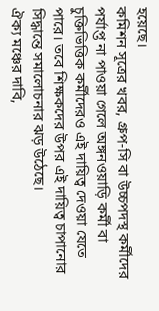হয়েছে।
কমিশন সূত্রের খবর, গ্রুপ-সি বা উচ্চপদস্থ কর্মীদের পর্যাপ্ত না পাওয়া গেলে অঙ্গনওয়াড়ি কর্মী বা চুক্তিভিত্তিক কর্মীদেরও এই দায়িত্ব দেওয়া যেতে পারে। তবে শিক্ষকদের উপর এই দায়িত্ব চাপানোর সিদ্ধান্তে সমালোচনার ঝড় উঠেছে।
ঐক্য মঞ্চের দাবি,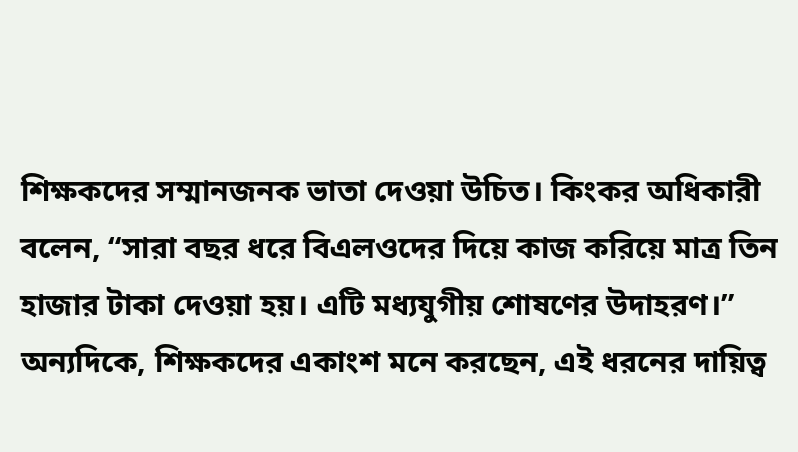শিক্ষকদের সম্মানজনক ভাতা দেওয়া উচিত। কিংকর অধিকারী বলেন, “সারা বছর ধরে বিএলওদের দিয়ে কাজ করিয়ে মাত্র তিন হাজার টাকা দেওয়া হয়। এটি মধ্যযুগীয় শোষণের উদাহরণ।”
অন্যদিকে, শিক্ষকদের একাংশ মনে করছেন, এই ধরনের দায়িত্ব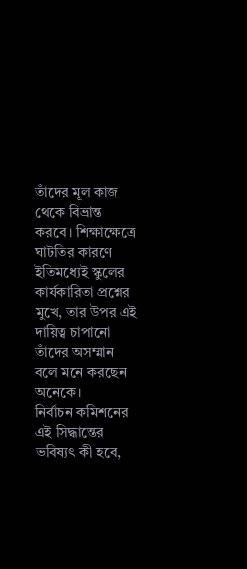তাঁদের মূল কাজ থেকে বিভ্রান্ত করবে। শিক্ষাক্ষেত্রে ঘাটতির কারণে ইতিমধ্যেই স্কুলের কার্যকারিতা প্রশ্নের মুখে, তার উপর এই দায়িত্ব চাপানো তাঁদের অসম্মান বলে মনে করছেন অনেকে।
নির্বাচন কমিশনের এই সিদ্ধান্তের ভবিষ্যৎ কী হবে,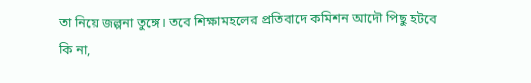তা নিয়ে জল্পনা তুঙ্গে। তবে শিক্ষামহলের প্রতিবাদে কমিশন আদৌ পিছু হটবে কি না,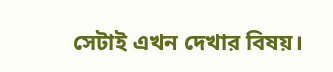সেটাই এখন দেখার বিষয়।